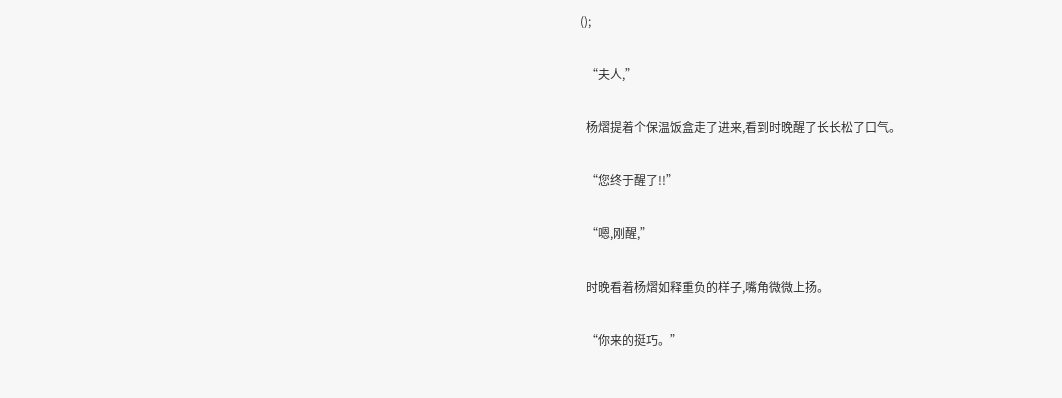();

  “夫人,”

  杨熠提着个保温饭盒走了进来,看到时晚醒了长长松了口气。

  “您终于醒了!!”

  “嗯,刚醒,”

  时晚看着杨熠如释重负的样子,嘴角微微上扬。

  “你来的挺巧。”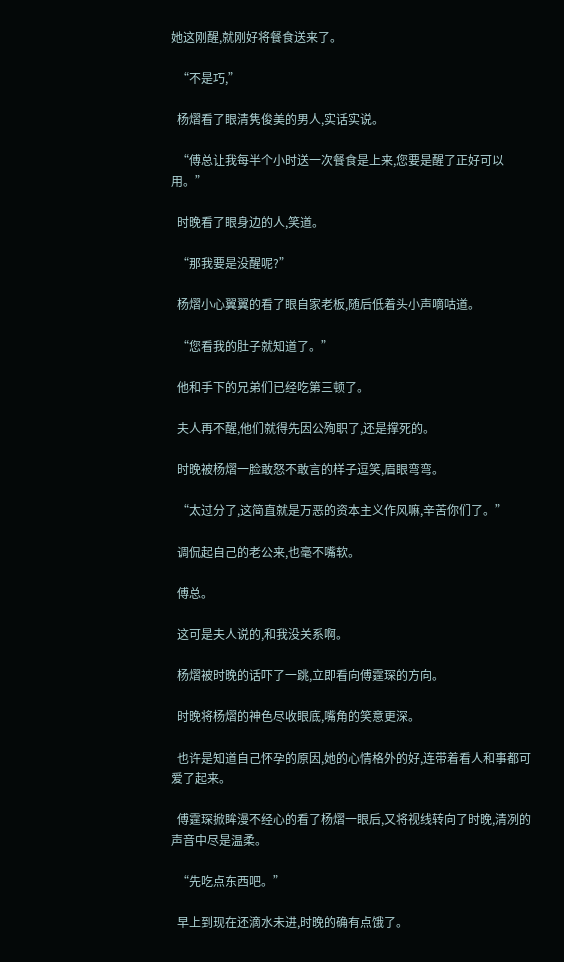她这刚醒,就刚好将餐食送来了。

  “不是巧,”

  杨熠看了眼清隽俊美的男人,实话实说。

  “傅总让我每半个小时送一次餐食是上来,您要是醒了正好可以用。”

  时晚看了眼身边的人,笑道。

  “那我要是没醒呢?”

  杨熠小心翼翼的看了眼自家老板,随后低着头小声嘀咕道。

  “您看我的肚子就知道了。”

  他和手下的兄弟们已经吃第三顿了。

  夫人再不醒,他们就得先因公殉职了,还是撑死的。

  时晚被杨熠一脸敢怒不敢言的样子逗笑,眉眼弯弯。

  “太过分了,这简直就是万恶的资本主义作风嘛,辛苦你们了。”

  调侃起自己的老公来,也毫不嘴软。

  傅总。

  这可是夫人说的,和我没关系啊。

  杨熠被时晚的话吓了一跳,立即看向傅霆琛的方向。

  时晚将杨熠的神色尽收眼底,嘴角的笑意更深。

  也许是知道自己怀孕的原因,她的心情格外的好,连带着看人和事都可爱了起来。

  傅霆琛掀眸漫不经心的看了杨熠一眼后,又将视线转向了时晚,清冽的声音中尽是温柔。

  “先吃点东西吧。”

  早上到现在还滴水未进,时晚的确有点饿了。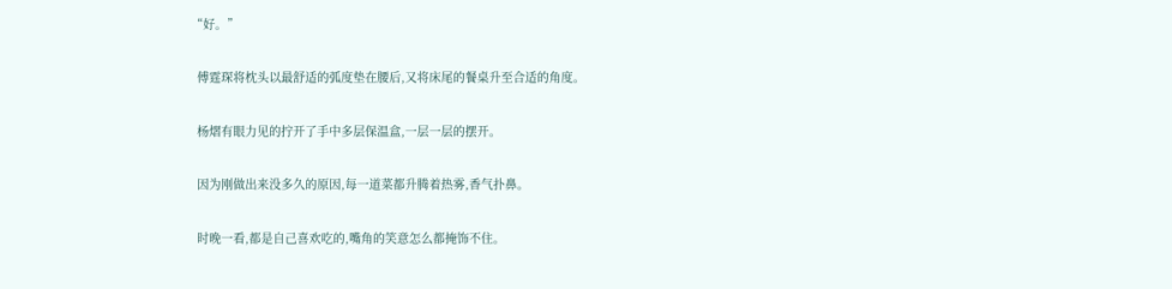“好。”

  傅霆琛将枕头以最舒适的弧度垫在腰后,又将床尾的餐桌升至合适的角度。

  杨熠有眼力见的拧开了手中多层保温盒,一层一层的摆开。

  因为刚做出来没多久的原因,每一道菜都升腾着热雾,香气扑鼻。

  时晚一看,都是自己喜欢吃的,嘴角的笑意怎么都掩饰不住。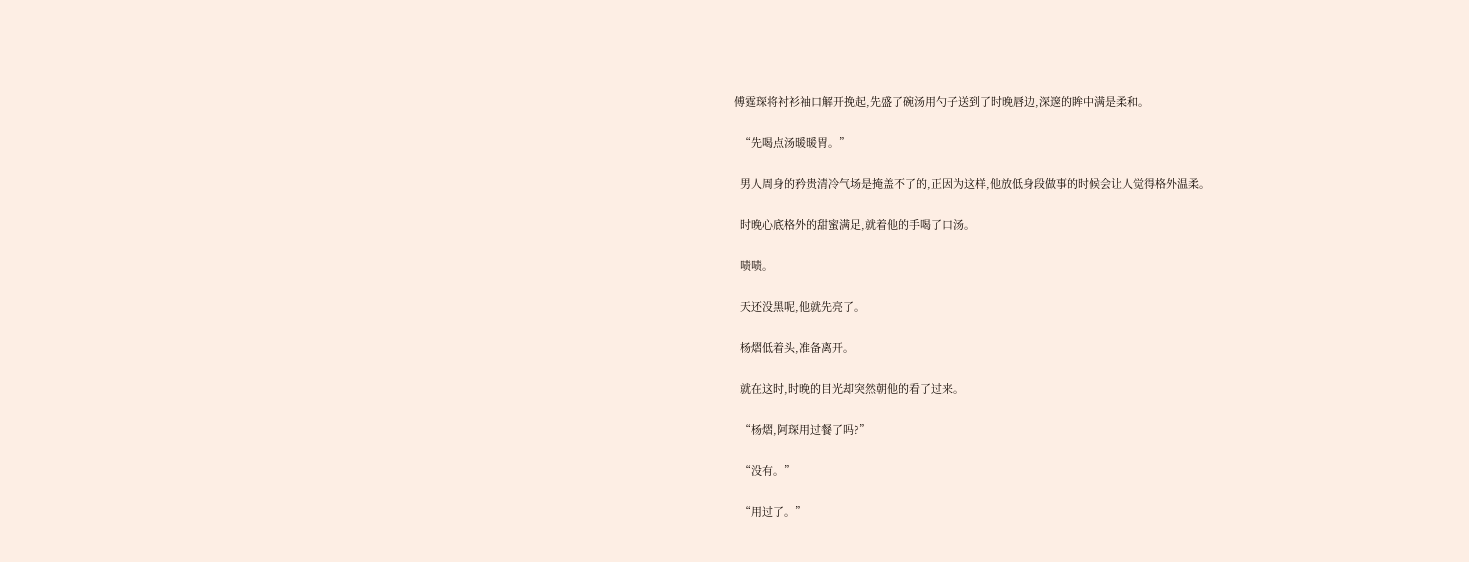傅霆琛将衬衫袖口解开挽起,先盛了碗汤用勺子送到了时晚唇边,深邃的眸中满是柔和。

  “先喝点汤暖暖胃。”

  男人周身的矜贵清冷气场是掩盖不了的,正因为这样,他放低身段做事的时候会让人觉得格外温柔。

  时晚心底格外的甜蜜满足,就着他的手喝了口汤。

  啧啧。

  天还没黑呢,他就先亮了。

  杨熠低着头,准备离开。

  就在这时,时晚的目光却突然朝他的看了过来。

  “杨熠,阿琛用过餐了吗?”

  “没有。”

  “用过了。”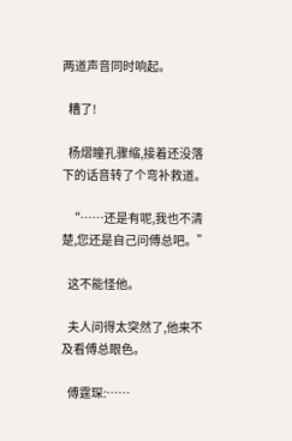两道声音同时响起。

  糟了!

  杨熠瞳孔骤缩,接着还没落下的话音转了个弯补救道。

  “……还是有呢,我也不清楚,您还是自己问傅总吧。”

  这不能怪他。

  夫人问得太突然了,他来不及看傅总眼色。

  傅霆琛:……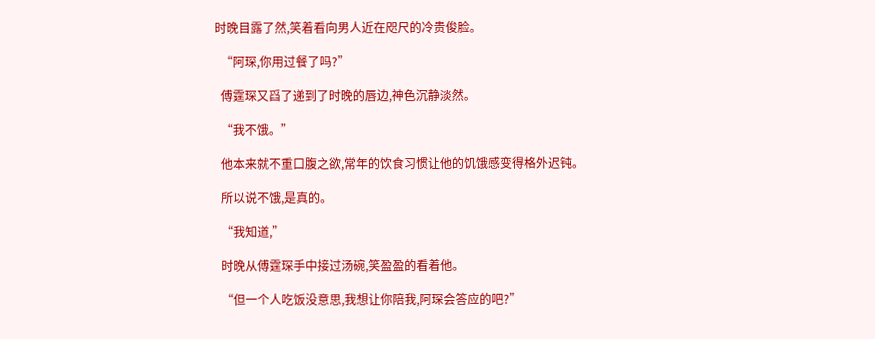时晚目露了然,笑着看向男人近在咫尺的冷贵俊脸。

  “阿琛,你用过餐了吗?”

  傅霆琛又舀了递到了时晚的唇边,神色沉静淡然。

  “我不饿。”

  他本来就不重口腹之欲,常年的饮食习惯让他的饥饿感变得格外迟钝。

  所以说不饿,是真的。

  “我知道,”

  时晚从傅霆琛手中接过汤碗,笑盈盈的看着他。

  “但一个人吃饭没意思,我想让你陪我,阿琛会答应的吧?”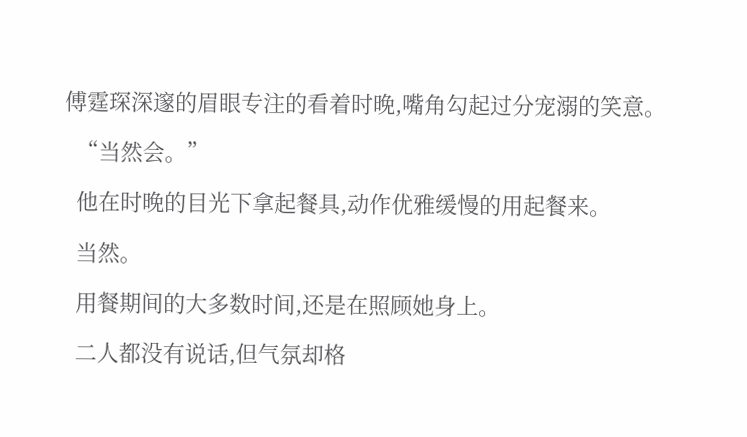傅霆琛深邃的眉眼专注的看着时晚,嘴角勾起过分宠溺的笑意。

  “当然会。”

  他在时晚的目光下拿起餐具,动作优雅缓慢的用起餐来。

  当然。

  用餐期间的大多数时间,还是在照顾她身上。

  二人都没有说话,但气氛却格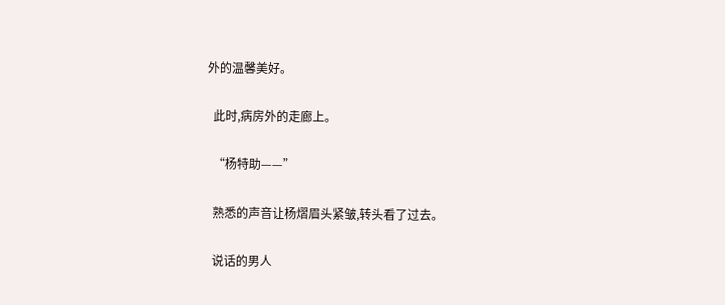外的温馨美好。

  此时,病房外的走廊上。

  “杨特助——”

  熟悉的声音让杨熠眉头紧皱,转头看了过去。

  说话的男人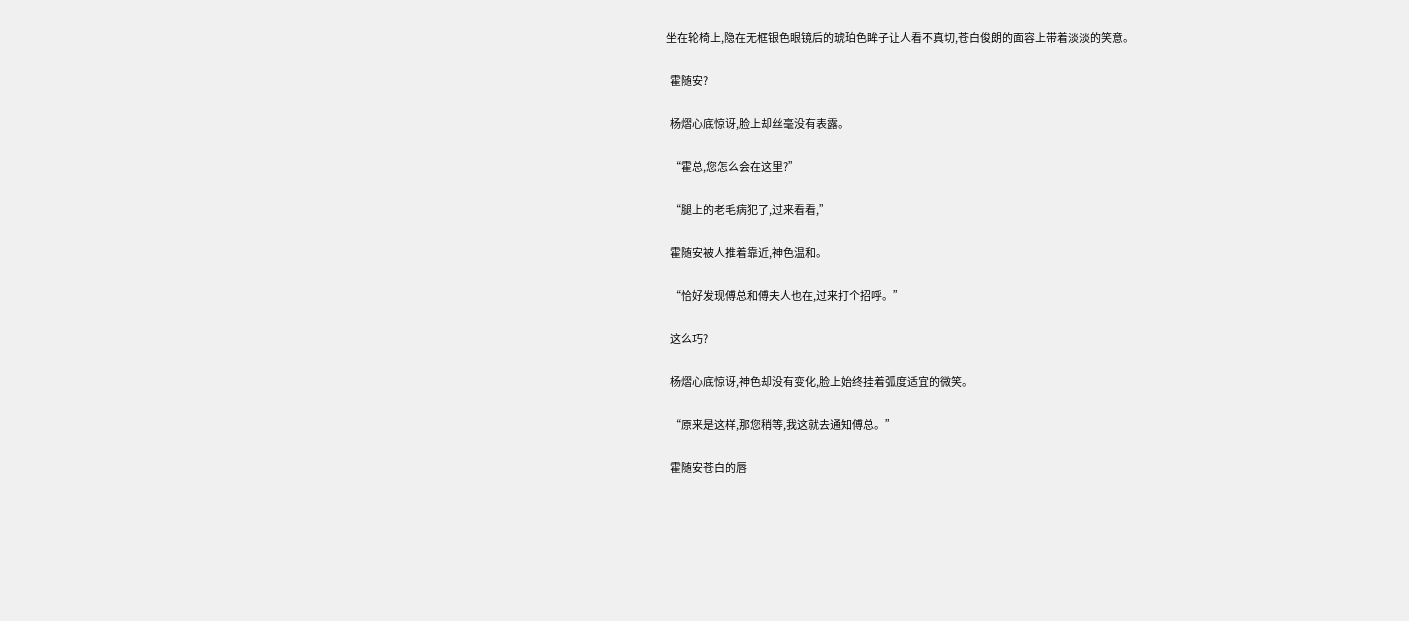坐在轮椅上,隐在无框银色眼镜后的琥珀色眸子让人看不真切,苍白俊朗的面容上带着淡淡的笑意。

  霍随安?

  杨熠心底惊讶,脸上却丝毫没有表露。

  “霍总,您怎么会在这里?”

  “腿上的老毛病犯了,过来看看,”

  霍随安被人推着靠近,神色温和。

  “恰好发现傅总和傅夫人也在,过来打个招呼。”

  这么巧?

  杨熠心底惊讶,神色却没有变化,脸上始终挂着弧度适宜的微笑。

  “原来是这样,那您稍等,我这就去通知傅总。”

  霍随安苍白的唇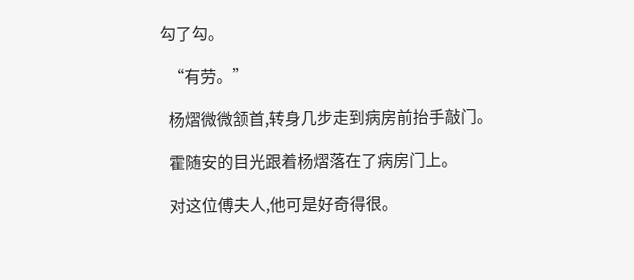勾了勾。

  “有劳。”

  杨熠微微颔首,转身几步走到病房前抬手敲门。

  霍随安的目光跟着杨熠落在了病房门上。

  对这位傅夫人,他可是好奇得很。